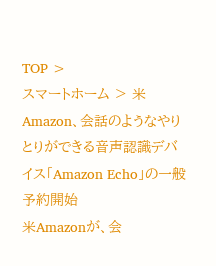TOP >
スマートホーム > 米Amazon、会話のようなやりとりができる音声認識デバイス「Amazon Echo」の一般予約開始
米Amazonが、会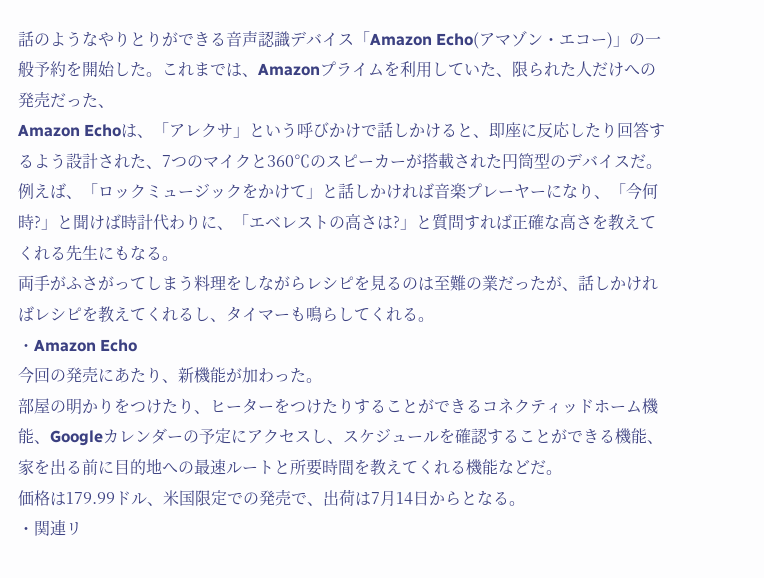話のようなやりとりができる音声認識デバイス「Amazon Echo(アマゾン・エコー)」の一般予約を開始した。これまでは、Amazonプライムを利用していた、限られた人だけへの発売だった、
Amazon Echoは、「アレクサ」という呼びかけで話しかけると、即座に反応したり回答するよう設計された、7つのマイクと360℃のスピーカーが搭載された円筒型のデバイスだ。
例えば、「ロックミュージックをかけて」と話しかければ音楽プレーヤーになり、「今何時?」と聞けば時計代わりに、「エベレストの高さは?」と質問すれば正確な高さを教えてくれる先生にもなる。
両手がふさがってしまう料理をしながらレシピを見るのは至難の業だったが、話しかければレシピを教えてくれるし、タイマーも鳴らしてくれる。
・Amazon Echo
今回の発売にあたり、新機能が加わった。
部屋の明かりをつけたり、ヒーターをつけたりすることができるコネクティッドホーム機能、Googleカレンダーの予定にアクセスし、スケジュールを確認することができる機能、家を出る前に目的地への最速ルートと所要時間を教えてくれる機能などだ。
価格は179.99ドル、米国限定での発売で、出荷は7月14日からとなる。
・関連リ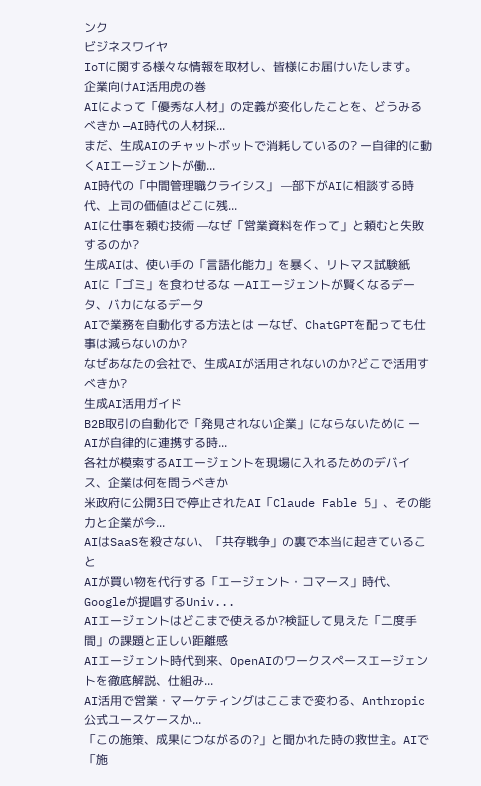ンク
ビジネスワイヤ
IoTに関する様々な情報を取材し、皆様にお届けいたします。
企業向けAI活用虎の巻
AIによって「優秀な人材」の定義が変化したことを、どうみるべきか —AI時代の人材採...
まだ、生成AIのチャットボットで消耗しているの? ー自律的に動くAIエージェントが働...
AI時代の「中間管理職クライシス」 —部下がAIに相談する時代、上司の価値はどこに残...
AIに仕事を頼む技術 —なぜ「営業資料を作って」と頼むと失敗するのか?
生成AIは、使い手の「言語化能力」を暴く、リトマス試験紙
AIに「ゴミ」を食わせるな ーAIエージェントが賢くなるデータ、バカになるデータ
AIで業務を自動化する方法とは ーなぜ、ChatGPTを配っても仕事は減らないのか?
なぜあなたの会社で、生成AIが活用されないのか?どこで活用すべきか?
生成AI活用ガイド
B2B取引の自動化で「発見されない企業」にならないために ーAIが自律的に連携する時...
各社が模索するAIエージェントを現場に入れるためのデバイス、企業は何を問うべきか
米政府に公開3日で停止されたAI「Claude Fable 5」、その能力と企業が今...
AIはSaaSを殺さない、「共存戦争」の裏で本当に起きていること
AIが買い物を代行する「エージェント・コマース」時代、Googleが提唱するUniv...
AIエージェントはどこまで使えるか?検証して見えた「二度手間」の課題と正しい距離感
AIエージェント時代到来、OpenAIのワークスペースエージェントを徹底解説、仕組み...
AI活用で営業・マーケティングはここまで変わる、Anthropic公式ユースケースか...
「この施策、成果につながるの?」と聞かれた時の救世主。AIで「施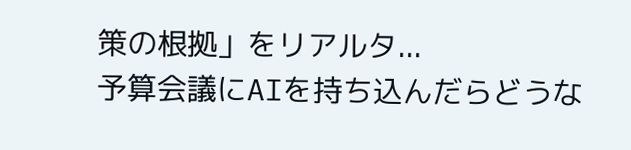策の根拠」をリアルタ...
予算会議にAIを持ち込んだらどうな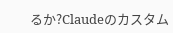るか?Claudeのカスタム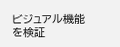ビジュアル機能を検証